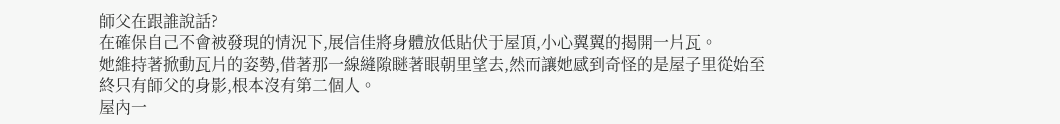師父在跟誰說話?
在確保自己不會被發現的情況下,展信佳將身體放低貼伏于屋頂,小心翼翼的揭開一片瓦。
她維持著掀動瓦片的姿勢,借著那一線縫隙瞇著眼朝里望去,然而讓她感到奇怪的是屋子里從始至終只有師父的身影,根本沒有第二個人。
屋內一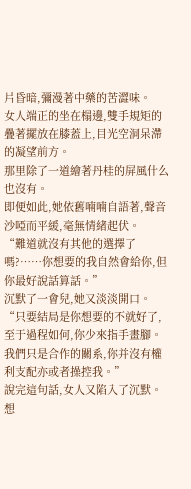片昏暗,彌漫著中藥的苦澀味。
女人端正的坐在榻邊,雙手規矩的疊著擺放在膝蓋上,目光空洞呆滯的凝望前方。
那里除了一道繪著丹桂的屏風什么也沒有。
即便如此,她依舊喃喃自語著,聲音沙啞而平緩,毫無情緒起伏。
“難道就沒有其他的選擇了嗎?……你想要的我自然會給你,但你最好說話算話。”
沉默了一會兒,她又淡淡開口。
“只要結局是你想要的不就好了,至于過程如何,你少來指手畫腳。我們只是合作的關系,你并沒有權利支配亦或者操控我。”
說完這句話,女人又陷入了沉默。
想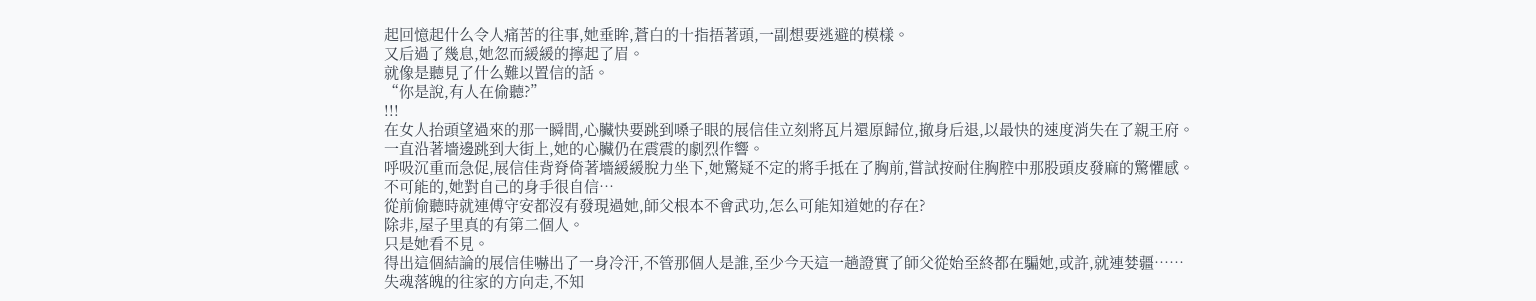起回憶起什么令人痛苦的往事,她垂眸,蒼白的十指捂著頭,一副想要逃避的模樣。
又后過了幾息,她忽而緩緩的擰起了眉。
就像是聽見了什么難以置信的話。
“你是說,有人在偷聽?”
!!!
在女人抬頭望過來的那一瞬間,心臟快要跳到嗓子眼的展信佳立刻將瓦片還原歸位,撤身后退,以最快的速度消失在了親王府。
一直沿著墻邊跳到大街上,她的心臟仍在震震的劇烈作響。
呼吸沉重而急促,展信佳背脊倚著墻緩緩脫力坐下,她驚疑不定的將手抵在了胸前,嘗試按耐住胸腔中那股頭皮發麻的驚懼感。
不可能的,她對自己的身手很自信…
從前偷聽時就連傅守安都沒有發現過她,師父根本不會武功,怎么可能知道她的存在?
除非,屋子里真的有第二個人。
只是她看不見。
得出這個結論的展信佳嚇出了一身冷汗,不管那個人是誰,至少今天這一趟證實了師父從始至終都在騙她,或許,就連婪疆……
失魂落魄的往家的方向走,不知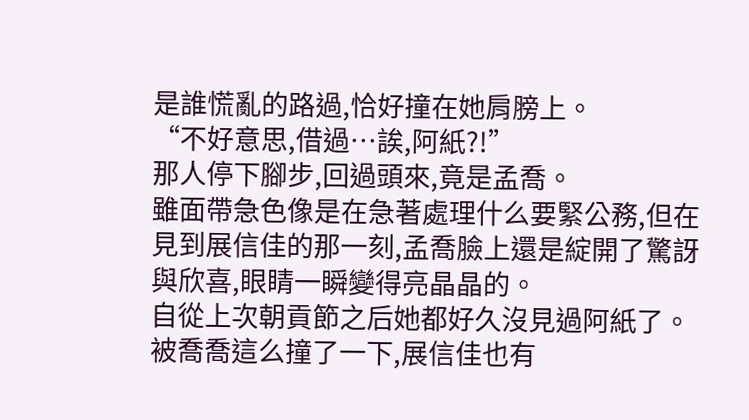是誰慌亂的路過,恰好撞在她肩膀上。
“不好意思,借過…誒,阿紙?!”
那人停下腳步,回過頭來,竟是孟喬。
雖面帶急色像是在急著處理什么要緊公務,但在見到展信佳的那一刻,孟喬臉上還是綻開了驚訝與欣喜,眼睛一瞬變得亮晶晶的。
自從上次朝貢節之后她都好久沒見過阿紙了。
被喬喬這么撞了一下,展信佳也有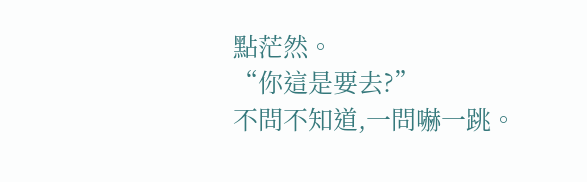點茫然。
“你這是要去?”
不問不知道,一問嚇一跳。